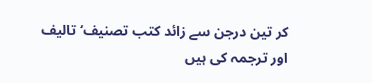کر تین درجن سے زائد کتب تصنیف‘ تالیف اور ترجمہ کی ہیں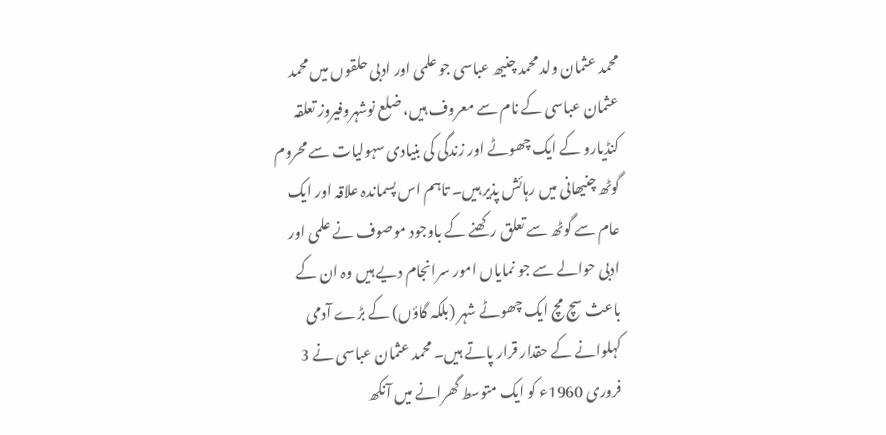محمد عثمان ولد محمد چنیھ عباسی جو علمی اور ادبی حلقوں میں محمد عثمان عباسی کے نام سے معروف ہیں، ضلع نوشہروفیروز تعلقہ کنڈیارو کے ایک چھوٹے اور زندگی کی بنیادی سہولیات سے محروم گوٹھ چنیھانی میں رہائش پذیر ہیں۔ تاہم اس پسماندہ علاقہ اور ایک عام سے گوٹھ سے تعلق رکھنے کے باوجود موصوف نے علمی اور ادبی حوالے سے جو نمایاں امور سرانجام دیے ہیں وہ ان کے باعث سچ مچ ایک چھوٹے شہر (بلکہ گاؤں) کے بڑے آدمی کہلوانے کے حقدار قرار پاتے ہیں۔ محمد عثمان عباسی نے 3 فروری 1960ء کو ایک متوسط گھرانے میں آنکھ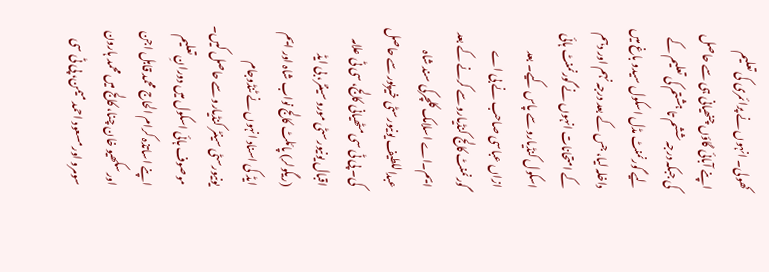کھولی۔ انہوں نے پرائمری کی تعلیم اپنے آبائی گاؤں چنھیانی ہی سے حاصل کی جبکہ درجہ ششم تا ہشتم کی تعلیم کے لیے گورنمنٹ مڈل اسکول سیدو باغ میں داخلہ لیا، جس کے بعد درجہ نہم اور دہم کے امتحانات انہوں نے گورنمنٹ ہائی اسکول کنڈیارو سے پاس کیے۔ بعد ازاں عباسی صاحب نے بی اے گورنمنٹ کالج کنڈیارو سے کرنے کے بعد ایم۔اے اسلامک کلچرکی سند شاہ عبداللطیف یونیورسٹی خیرپور سے حاصل کی۔ پی ٹی سی مٹھیانی کالج، سی ٹی علامہ اقبال یونیورسٹی مورو سینٹر، بی ایڈ (ریگولر) پائلٹ کالج نواب شاہ اور ایم ایڈ کی اسناد انہوں نے ٹنڈوجام یونیورسٹی سینٹر کنڈیارو سے حاصل کیں۔ موصوف ہائی اسکول میں دورانِ تعلیم اپنے اساتذہ کرام الحاج محمد قابل اجن اور سکھیو خان چنا، کالج میں محمد ہارون سومرو اور مسعود احمد میمن، پی ٹی سی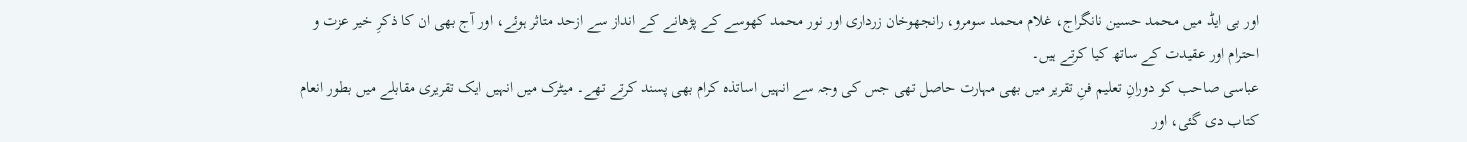اور بی ایڈ میں محمد حسین نانگراج، غلام محمد سومرو، رانجھوخان زرداری اور نور محمد کھوسے کے پڑھانے کے انداز سے ازحد متاثر ہوئے، اور آج بھی ان کا ذکرِ خیر عزت و احترام اور عقیدت کے ساتھ کیا کرتے ہیں۔
عباسی صاحب کو دورانِ تعلیم فنِ تقریر میں بھی مہارت حاصل تھی جس کی وجہ سے انہیں اساتذہ کرام بھی پسند کرتے تھے۔ میٹرک میں انہیں ایک تقریری مقابلے میں بطور انعام کتاب دی گئی، اور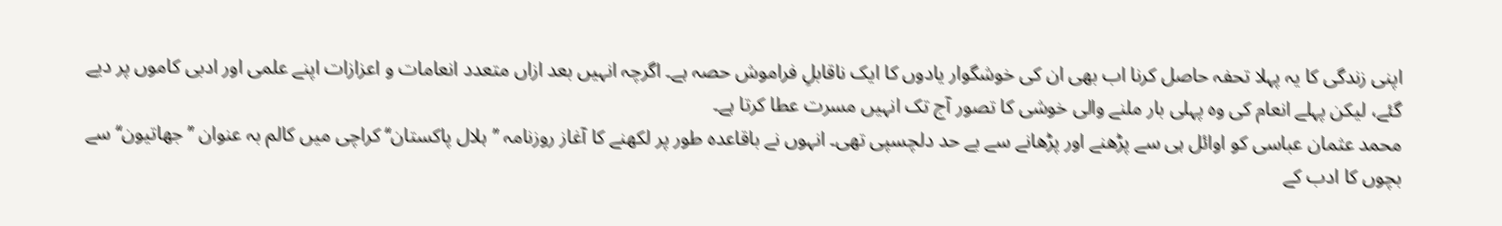اپنی زندگی کا یہ پہلا تحفہ حاصل کرنا اب بھی ان کی خوشگوار یادوں کا ایک ناقابلِ فراموش حصہ ہے۔ اگرچہ انہیں بعد ازاں متعدد انعامات و اعزازات اپنے علمی اور ادبی کاموں پر دیے گئے، لیکن پہلے انعام کی وہ پہلی بار ملنے والی خوشی کا تصور آج تک انہیں مسرت عطا کرتا ہے۔
محمد عثمان عباسی کو اوائل ہی سے پڑھنے اور پڑھانے سے بے حد دلچسپی تھی۔ انہوں نے باقاعدہ طور پر لکھنے کا آغاز روزنامہ ’’ہلال پاکستان‘‘ کراچی میں کالم بہ عنوان ’’جھاتیون‘‘ سے بچوں کا ادب کے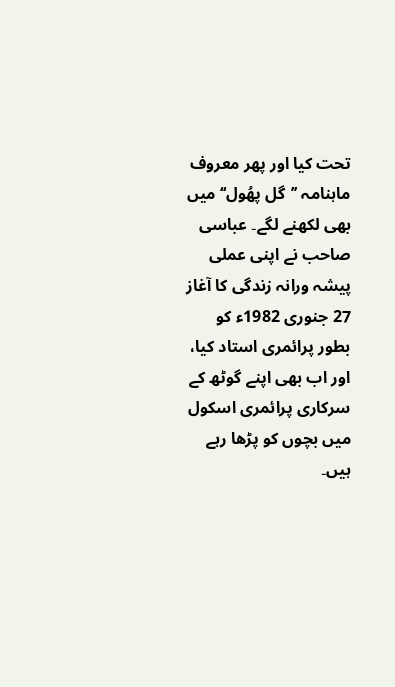تحت کیا اور پھر معروف ماہنامہ ’’گل پھُول‘‘ میں بھی لکھنے لگے۔ عباسی صاحب نے اپنی عملی پیشہ ورانہ زندگی کا آغاز 27 جنوری 1982ء کو بطور پرائمری استاد کیا، اور اب بھی اپنے گوٹھ کے سرکاری پرائمری اسکول میں بچوں کو پڑھا رہے ہیں۔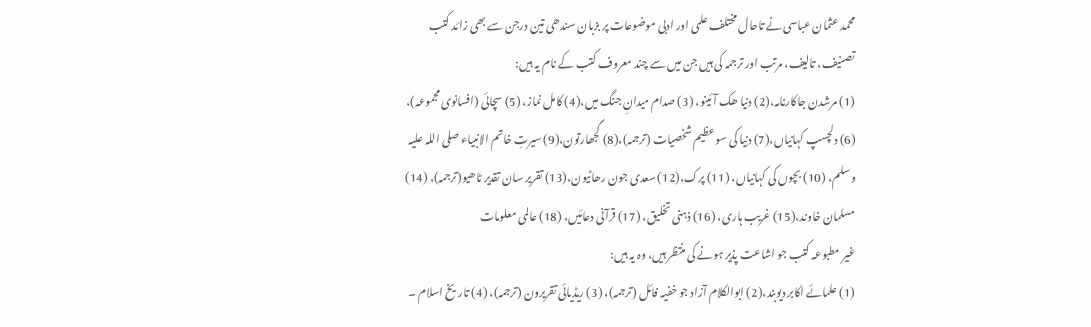محمد عثمان عباسی نے تاحال مختلف علمی اور ادبی موضوعات پر بزبان سندھی تین درجن سے بھی زائد کتب تصنیف، تالیف، مرتب اور ترجمہ کی ہیں جن میں سے چند معروف کتب کے نام یہ ہیں:
(1) مرشدن جاکارنامہ،(2) دنیا ھک آئینو، (3) صدام میدانِ جنگ میں،(4) کامل نماز، (5) سچائی (افسانوی مجموعہ)، (6) دلچسپ کہانیاں،(7) دنیا کی سو عظیم شخصیات (ترجمہ)،(8) گجھارتون،(9) سیرتِ خاتم الانبیاء صلی اللہ علیہ وسلم، (10) بچوں کی کہانیاں، (11) پرک،(12) سعدی جون رھاٹیون،(13) تقریر سان تقدیر ٹاھیو(ترجمہ)، (14) مسلمان خاوند،(15) غریب ہاری، (16) ذہنی تخلیق، (17) قرآنی دعائیں، (18) عالمی معلومات
غیر مطبوعہ کتب جو اشاعت پذیر ہونے کی منتظر ہیں، وہ یہ ہیں:
(1) علمائے اکابر دیوبند،(2) ابوالکلام آزاد جو خفیہ فائل (ترجمہ)، (3) ریڈیائی تقریرون (ترجمہ)، (4) تاریخ اسلام ۔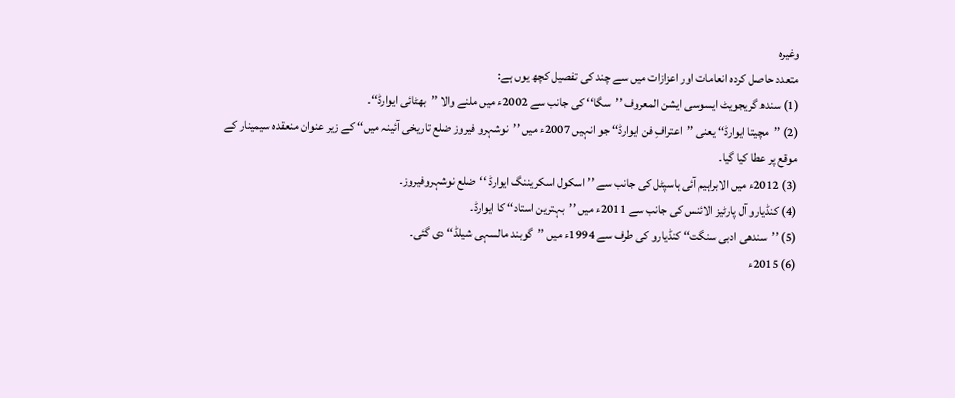وغیرہ
متعدد حاصل کردہ انعامات اور اعزازات میں سے چند کی تفصیل کچھ یوں ہے:
(1) سندھ گریجویٹ ایسوسی ایشن المعروف ’’سگا‘‘ کی جانب سے 2002ء میں ملنے والا ’’بھٹائی ایوارڈ‘‘۔
(2) ’’مچیتا ایوارڈ‘‘ یعنی ’’اعترافِ فن ایوارڈ‘‘ جو انہیں 2007ء میں ’’نوشہرو فیروز ضلع تاریخی آئینہ میں‘‘ کے زیر عنوان منعقدہ سیمینار کے موقع پر عطا کیا گیا۔
(3) 2012ء میں الابراہیم آئی ہاسپٹل کی جانب سے ’’اسکول اسکریننگ ایوارڈ ‘‘ضلع نوشہروفیروز۔
(4) کنڈیارو آل پارٹیز الائنس کی جانب سے 2011ء میں ’’بہترین استاد‘‘ کا ایوارڈ۔
(5) ’’سندھی ادبی سنگت‘‘ کنڈیارو کی طرف سے 1994ء میں ’’گوبند مالسہی شیلڈ‘‘ دی گئی۔
(6) 2015ء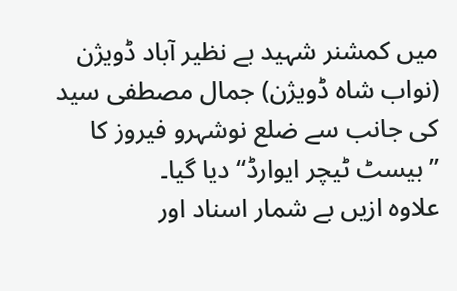میں کمشنر شہید بے نظیر آباد ڈویژن (نواب شاہ ڈویژن) جمال مصطفی سید کی جانب سے ضلع نوشہرو فیروز کا ’’بیسٹ ٹیچر ایوارڈ‘‘ دیا گیا۔
علاوہ ازیں بے شمار اسناد اور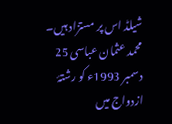شیلڈ اس پر مستزاد ہیں۔
محمد عثمان عباسی 25 دسمبر 1993ء کو رشتۂ ازدواج میں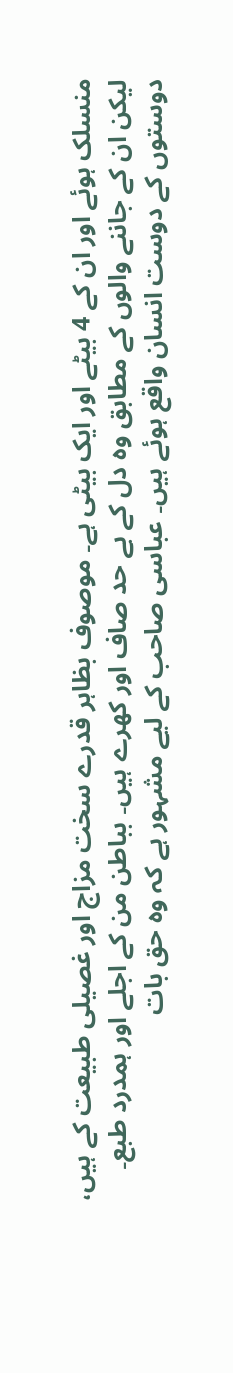منسلک ہوئے اور ان کے 4 بیٹے اور ایک بیٹی ہے۔ موصوف بظاہر قدرے سخت مزاج اور غصیلی طبیعت کے ہیں، لیکن ان کے جاننے والوں کے مطابق وہ دل کے بے حد صاف اور کھرے ہیں۔ بباطن من کے اجلے اور ہمدرد طبع۔ دوستوں کے دوست انسان واقع ہوئے ہیں۔ عباسی صاحب کے لیے مشہور ہے کہ وہ حق بات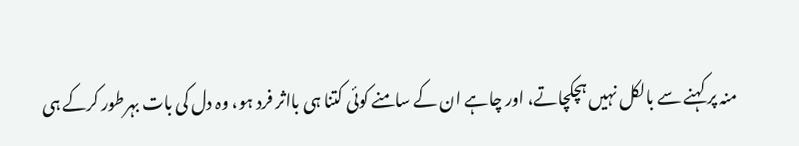منہ پر کہنے سے بالکل نہیں ہچکچاتے، اور چاہے ان کے سامنے کوئی کتنا ہی بااثر فرد ہو، وہ دل کی بات بہرطور کرکے ہی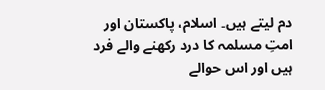دم لیتے ہیں۔ اسلام، پاکستان اور امتِ مسلمہ کا درد رکھنے والے فرد ہیں اور اس حوالے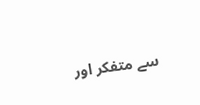سے متفکر اور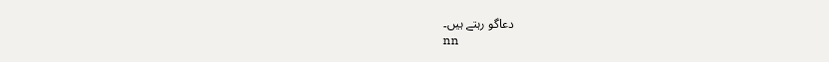دعاگو رہتے ہیں۔
nn